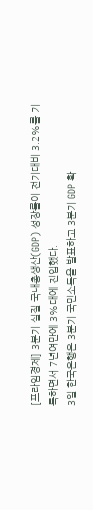[프라임경제] 3분기 실질 국내총생산(GDP) 성장률이 전기대비 3.2%를 기록하면서 7년여만에 3%대에 진입했다.
3일 한국은행은 3분기 국민소득을 발표하고 3분기 GDP 확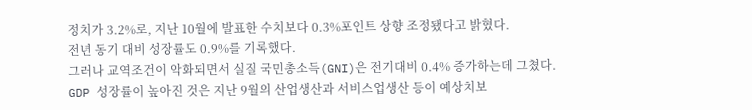정치가 3.2%로, 지난 10월에 발표한 수치보다 0.3%포인트 상향 조정됐다고 밝혔다.
전년 동기 대비 성장률도 0.9%를 기록했다.
그러나 교역조건이 악화되면서 실질 국민총소득(GNI)은 전기대비 0.4% 증가하는데 그쳤다.
GDP 성장률이 높아진 것은 지난 9월의 산업생산과 서비스업생산 등이 예상치보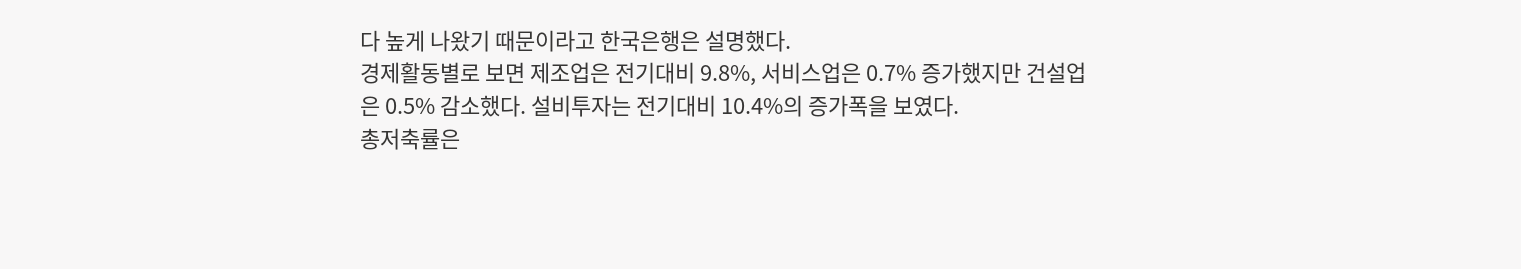다 높게 나왔기 때문이라고 한국은행은 설명했다.
경제활동별로 보면 제조업은 전기대비 9.8%, 서비스업은 0.7% 증가했지만 건설업은 0.5% 감소했다. 설비투자는 전기대비 10.4%의 증가폭을 보였다.
총저축률은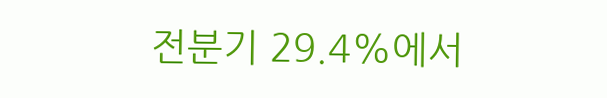전분기 29.4%에서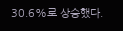30.6%로 상승했다.